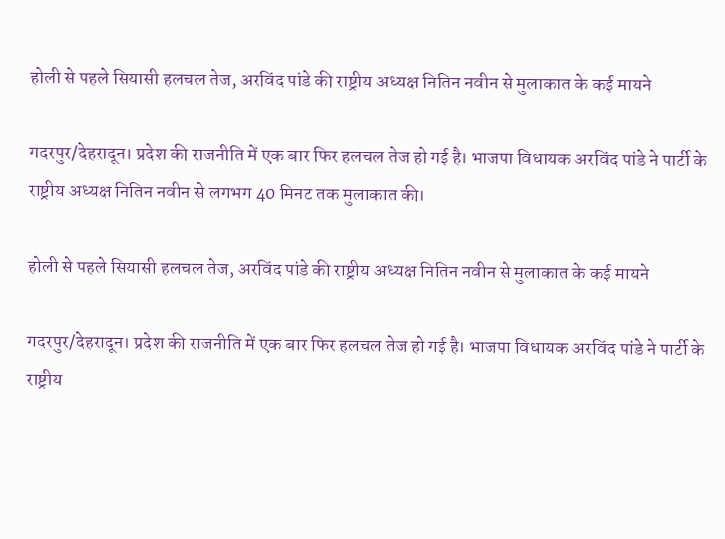होली से पहले सियासी हलचल तेज, अरविंद पांडे की राष्ट्रीय अध्यक्ष नितिन नवीन से मुलाकात के कई मायने

गदरपुर/देहरादून। प्रदेश की राजनीति में एक बार फिर हलचल तेज हो गई है। भाजपा विधायक अरविंद पांडे ने पार्टी के राष्ट्रीय अध्यक्ष नितिन नवीन से लगभग 40 मिनट तक मुलाकात की।

होली से पहले सियासी हलचल तेज, अरविंद पांडे की राष्ट्रीय अध्यक्ष नितिन नवीन से मुलाकात के कई मायने

गदरपुर/देहरादून। प्रदेश की राजनीति में एक बार फिर हलचल तेज हो गई है। भाजपा विधायक अरविंद पांडे ने पार्टी के राष्ट्रीय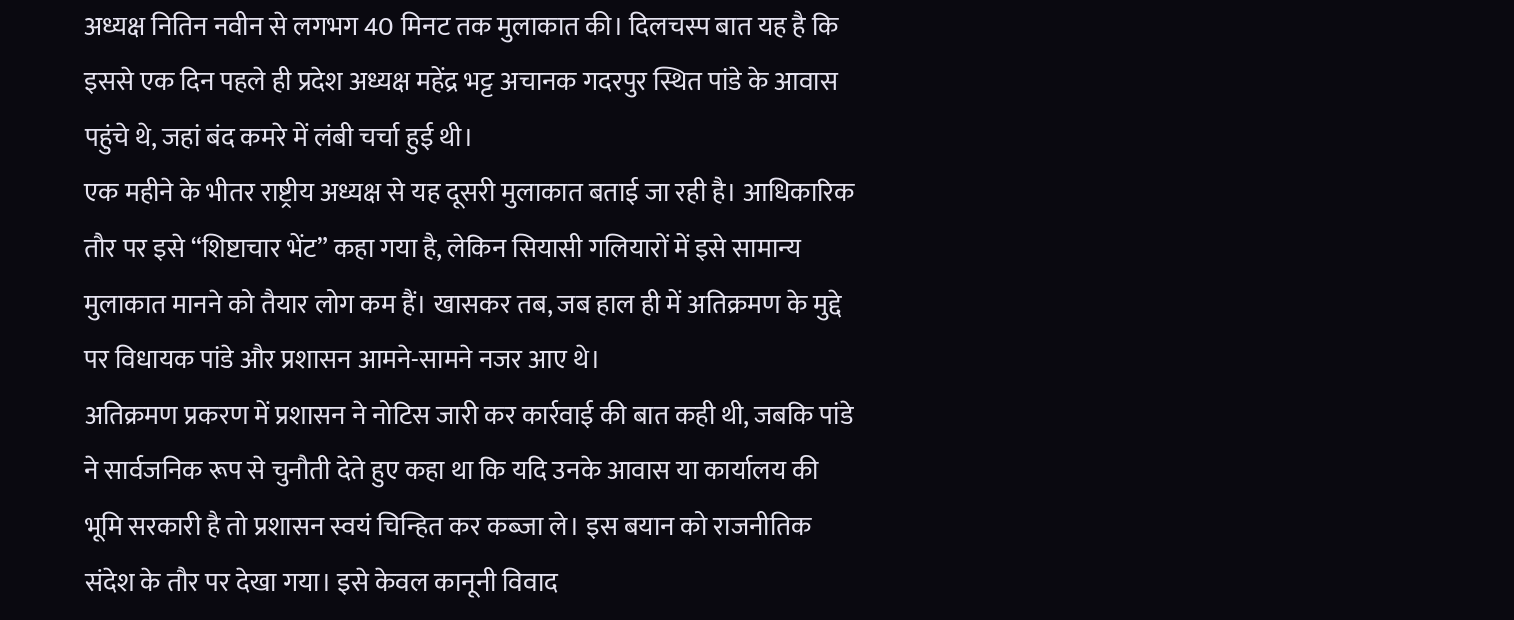अध्यक्ष नितिन नवीन से लगभग 40 मिनट तक मुलाकात की। दिलचस्प बात यह है कि इससे एक दिन पहले ही प्रदेश अध्यक्ष महेंद्र भट्ट अचानक गदरपुर स्थित पांडे के आवास पहुंचे थे, जहां बंद कमरे में लंबी चर्चा हुई थी।
एक महीने के भीतर राष्ट्रीय अध्यक्ष से यह दूसरी मुलाकात बताई जा रही है। आधिकारिक तौर पर इसे “शिष्टाचार भेंट” कहा गया है, लेकिन सियासी गलियारों में इसे सामान्य मुलाकात मानने को तैयार लोग कम हैं। खासकर तब, जब हाल ही में अतिक्रमण के मुद्दे पर विधायक पांडे और प्रशासन आमने-सामने नजर आए थे।
अतिक्रमण प्रकरण में प्रशासन ने नोटिस जारी कर कार्रवाई की बात कही थी, जबकि पांडे ने सार्वजनिक रूप से चुनौती देते हुए कहा था कि यदि उनके आवास या कार्यालय की भूमि सरकारी है तो प्रशासन स्वयं चिन्हित कर कब्जा ले। इस बयान को राजनीतिक संदेश के तौर पर देखा गया। इसे केवल कानूनी विवाद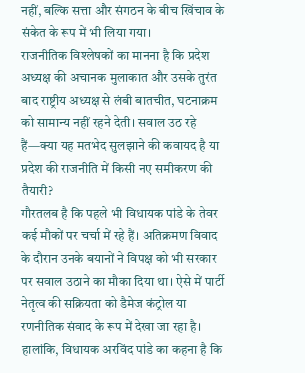नहीं, बल्कि सत्ता और संगठन के बीच खिंचाव के संकेत के रूप में भी लिया गया।
राजनीतिक विश्लेषकों का मानना है कि प्रदेश अध्यक्ष की अचानक मुलाकात और उसके तुरंत बाद राष्ट्रीय अध्यक्ष से लंबी बातचीत, घटनाक्रम को सामान्य नहीं रहने देती। सवाल उठ रहे हैं—क्या यह मतभेद सुलझाने की कवायद है या प्रदेश की राजनीति में किसी नए समीकरण की तैयारी?
गौरतलब है कि पहले भी विधायक पांडे के तेवर कई मौकों पर चर्चा में रहे हैं। अतिक्रमण विवाद के दौरान उनके बयानों ने विपक्ष को भी सरकार पर सवाल उठाने का मौका दिया था। ऐसे में पार्टी नेतृत्व की सक्रियता को डैमेज कंट्रोल या रणनीतिक संवाद के रूप में देखा जा रहा है।
हालांकि, विधायक अरविंद पांडे का कहना है कि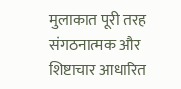मुलाकात पूरी तरह संगठनात्मक और शिष्टाचार आधारित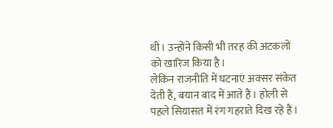थी। उन्होंने किसी भी तरह की अटकलों को खारिज किया है।
लेकिन राजनीति में घटनाएं अक्सर संकेत देती हैं, बयान बाद में आते हैं। होली से पहले सियासत में रंग गहराते दिख रहे हैं।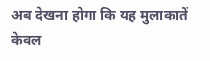अब देखना होगा कि यह मुलाकातें केवल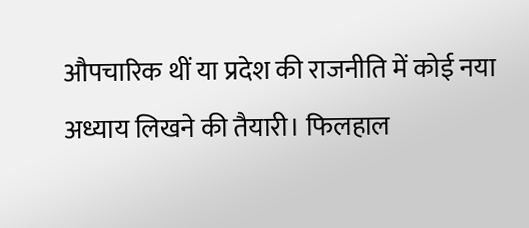औपचारिक थीं या प्रदेश की राजनीति में कोई नया अध्याय लिखने की तैयारी। फिलहाल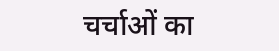चर्चाओं का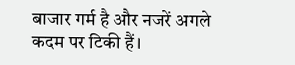बाजार गर्म है और नजरें अगले कदम पर टिकी हैं।